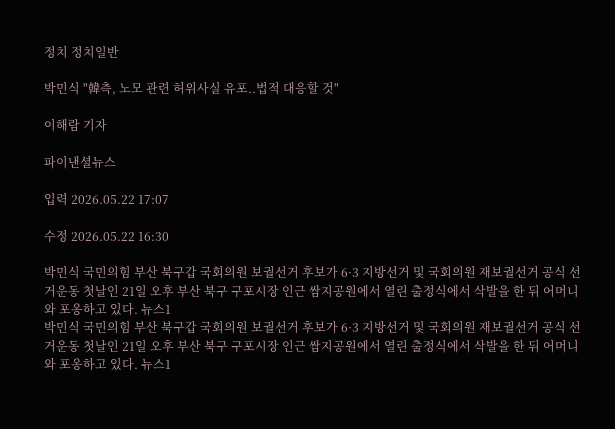정치 정치일반

박민식 "韓측, 노모 관련 허위사실 유포..법적 대응할 것"

이해람 기자

파이낸셜뉴스

입력 2026.05.22 17:07

수정 2026.05.22 16:30

박민식 국민의힘 부산 북구갑 국회의원 보궐선거 후보가 6·3 지방선거 및 국회의원 재보궐선거 공식 선거운동 첫날인 21일 오후 부산 북구 구포시장 인근 쌈지공원에서 열린 출정식에서 삭발을 한 뒤 어머니와 포옹하고 있다. 뉴스1
박민식 국민의힘 부산 북구갑 국회의원 보궐선거 후보가 6·3 지방선거 및 국회의원 재보궐선거 공식 선거운동 첫날인 21일 오후 부산 북구 구포시장 인근 쌈지공원에서 열린 출정식에서 삭발을 한 뒤 어머니와 포옹하고 있다. 뉴스1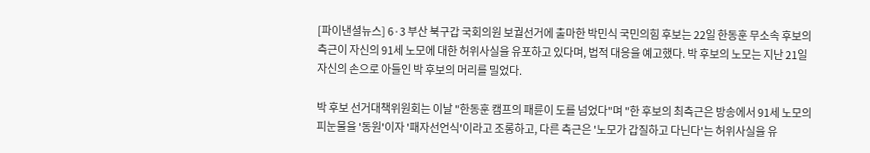[파이낸셜뉴스] 6·3 부산 북구갑 국회의원 보궐선거에 출마한 박민식 국민의힘 후보는 22일 한동훈 무소속 후보의 측근이 자신의 91세 노모에 대한 허위사실을 유포하고 있다며, 법적 대응을 예고했다. 박 후보의 노모는 지난 21일 자신의 손으로 아들인 박 후보의 머리를 밀었다.

박 후보 선거대책위원회는 이날 "한동훈 캠프의 패륜이 도를 넘었다"며 "한 후보의 최측근은 방송에서 91세 노모의 피눈물을 '동원'이자 '패자선언식'이라고 조롱하고, 다른 측근은 '노모가 갑질하고 다닌다'는 허위사실을 유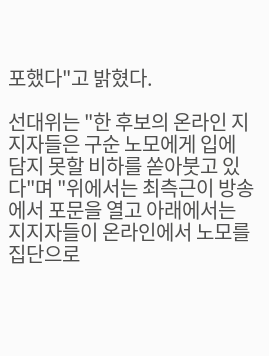포했다"고 밝혔다.

선대위는 "한 후보의 온라인 지지자들은 구순 노모에게 입에 담지 못할 비하를 쏟아붓고 있다"며 "위에서는 최측근이 방송에서 포문을 열고 아래에서는 지지자들이 온라인에서 노모를 집단으로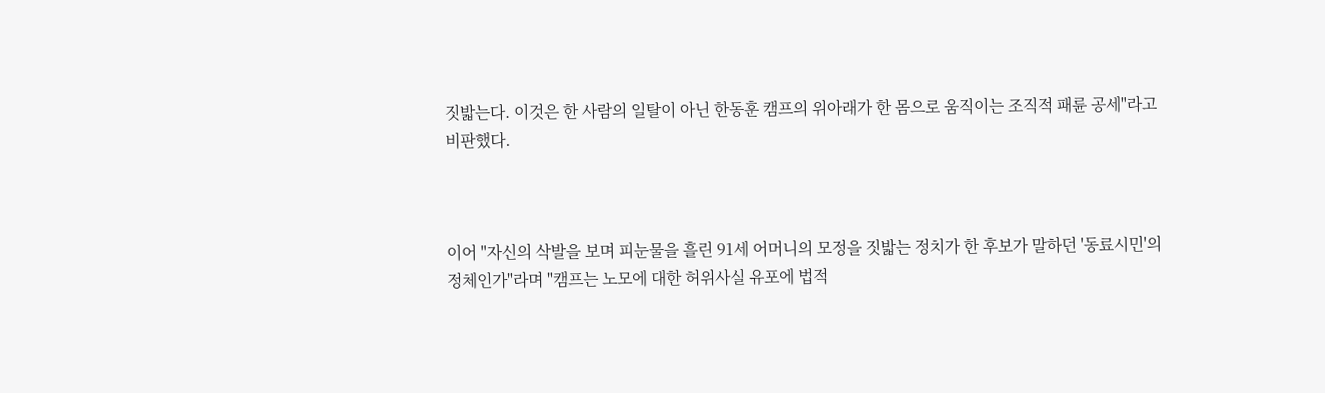짓밟는다. 이것은 한 사람의 일탈이 아닌 한동훈 캠프의 위아래가 한 몸으로 움직이는 조직적 패륜 공세"라고 비판했다.



이어 "자신의 삭발을 보며 피눈물을 흘린 91세 어머니의 모정을 짓밟는 정치가 한 후보가 말하던 '동료시민'의 정체인가"라며 "캠프는 노모에 대한 허위사실 유포에 법적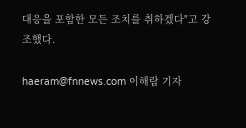대응을 포함한 모든 조치를 취하겠다"고 강조했다.

haeram@fnnews.com 이해람 기자